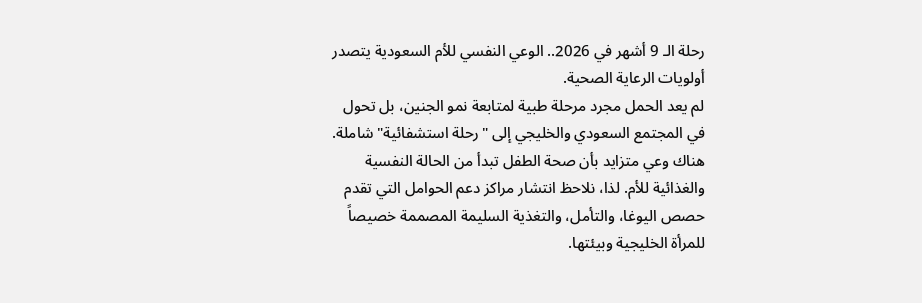رحلة الـ 9 أشهر في 2026.. الوعي النفسي للأم السعودية يتصدر أولويات الرعاية الصحية.
لم يعد الحمل مجرد مرحلة طبية لمتابعة نمو الجنين، بل تحول في المجتمع السعودي والخليجي إلى "رحلة استشفائية" شاملة. هناك وعي متزايد بأن صحة الطفل تبدأ من الحالة النفسية والغذائية للأم. لذا، نلاحظ انتشار مراكز دعم الحوامل التي تقدم حصص اليوغا، والتأمل، والتغذية السليمة المصممة خصيصاً للمرأة الخليجية وبيئتها.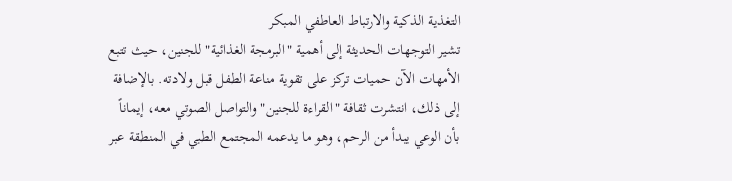التغذية الذكية والارتباط العاطفي المبكر
تشير التوجهات الحديثة إلى أهمية "البرمجة الغذائية" للجنين، حيث تتبع الأمهات الآن حميات تركز على تقوية مناعة الطفل قبل ولادته. بالإضافة إلى ذلك، انتشرت ثقافة "القراءة للجنين" والتواصل الصوتي معه، إيماناً بأن الوعي يبدأ من الرحم، وهو ما يدعمه المجتمع الطبي في المنطقة عبر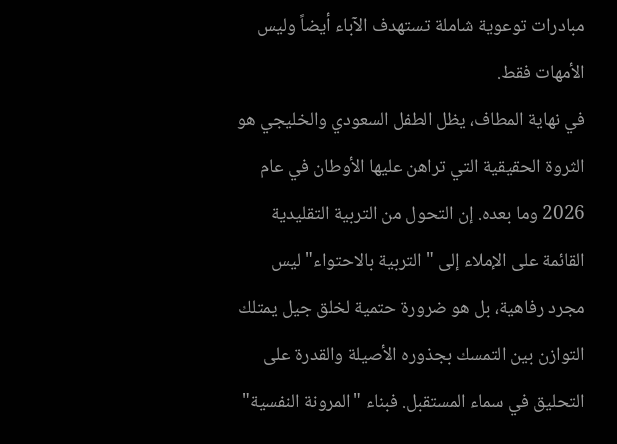مبادرات توعوية شاملة تستهدف الآباء أيضاً وليس الأمهات فقط.
في نهاية المطاف، يظل الطفل السعودي والخليجي هو الثروة الحقيقية التي تراهن عليها الأوطان في عام 2026 وما بعده. إن التحول من التربية التقليدية القائمة على الإملاء إلى "التربية بالاحتواء" ليس مجرد رفاهية، بل هو ضرورة حتمية لخلق جيل يمتلك التوازن بين التمسك بجذوره الأصيلة والقدرة على التحليق في سماء المستقبل. فبناء "المرونة النفسية"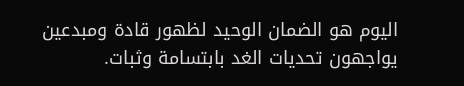اليوم هو الضمان الوحيد لظهور قادة ومبدعين يواجهون تحديات الغد بابتسامة وثبات.